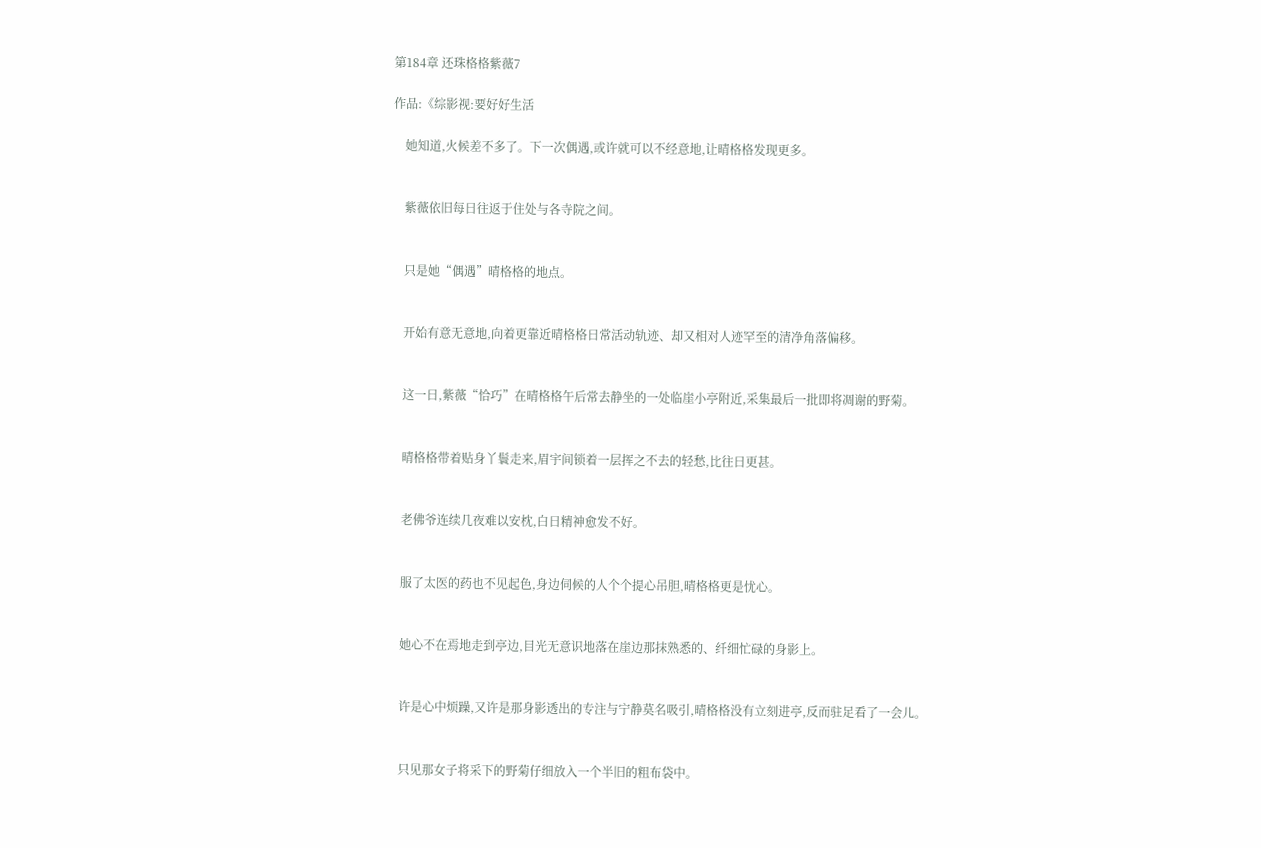第184章 还珠格格紫薇7

作品:《综影视:要好好生活

    她知道,火候差不多了。下一次偶遇,或许就可以不经意地,让晴格格发现更多。


    紫薇依旧每日往返于住处与各寺院之间。


    只是她“偶遇”晴格格的地点。


    开始有意无意地,向着更靠近晴格格日常活动轨迹、却又相对人迹罕至的清净角落偏移。


    这一日,紫薇“恰巧”在晴格格午后常去静坐的一处临崖小亭附近,采集最后一批即将凋谢的野菊。


    晴格格带着贴身丫鬟走来,眉宇间锁着一层挥之不去的轻愁,比往日更甚。


    老佛爷连续几夜难以安枕,白日精神愈发不好。


    服了太医的药也不见起色,身边伺候的人个个提心吊胆,晴格格更是忧心。


    她心不在焉地走到亭边,目光无意识地落在崖边那抹熟悉的、纤细忙碌的身影上。


    许是心中烦躁,又许是那身影透出的专注与宁静莫名吸引,晴格格没有立刻进亭,反而驻足看了一会儿。


    只见那女子将采下的野菊仔细放入一个半旧的粗布袋中。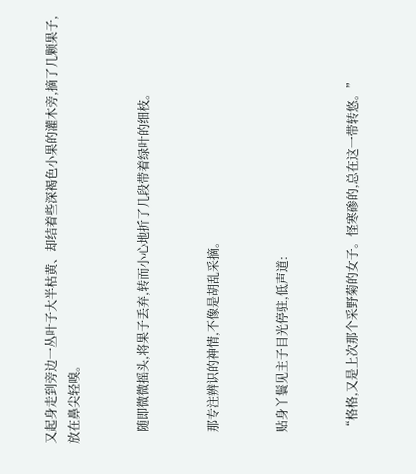又起身走到旁边一丛叶子大半枯黄、却结着些深褐色小果的灌木旁,摘了几颗果子,放在鼻尖轻嗅。


    随即微微摇头,将果子丢弃,转而小心地折了几段带着绿叶的细枝。


    那专注辨识的神情,不像是胡乱采摘。


    贴身丫鬟见主子目光停驻,低声道:


    “格格,又是上次那个采野菊的女子。怪寒碜的,总在这一带转悠。”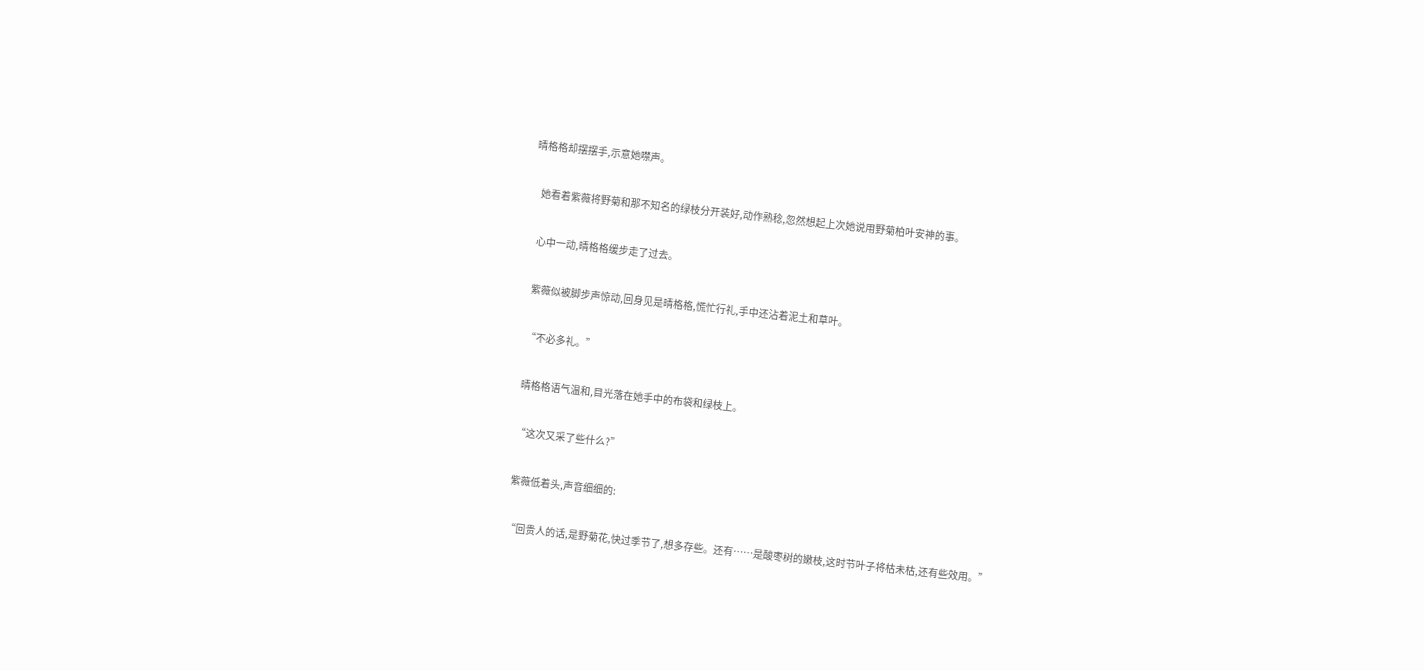晴格格却摆摆手,示意她噤声。


    她看着紫薇将野菊和那不知名的绿枝分开装好,动作熟稔,忽然想起上次她说用野菊柏叶安神的事。


    心中一动,晴格格缓步走了过去。


    紫薇似被脚步声惊动,回身见是晴格格,慌忙行礼,手中还沾着泥土和草叶。


    “不必多礼。”


    晴格格语气温和,目光落在她手中的布袋和绿枝上。


    “这次又采了些什么?”


    紫薇低着头,声音细细的:


    “回贵人的话,是野菊花,快过季节了,想多存些。还有……是酸枣树的嫩枝,这时节叶子将枯未枯,还有些效用。”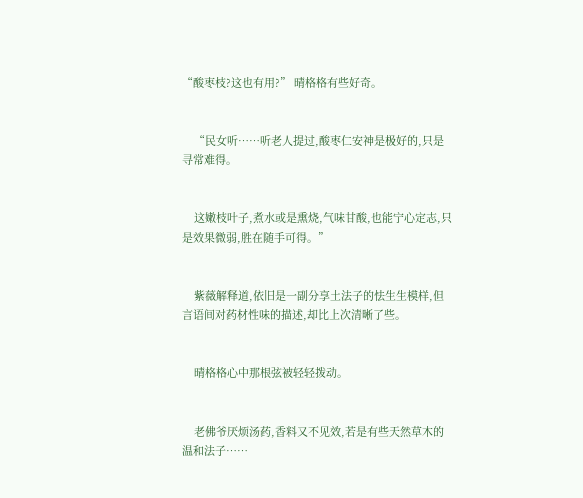“酸枣枝?这也有用?” 晴格格有些好奇。


    “民女听……听老人提过,酸枣仁安神是极好的,只是寻常难得。


    这嫩枝叶子,煮水或是熏烧,气味甘酸,也能宁心定志,只是效果微弱,胜在随手可得。”


    紫薇解释道,依旧是一副分享土法子的怯生生模样,但言语间对药材性味的描述,却比上次清晰了些。


    晴格格心中那根弦被轻轻拨动。


    老佛爷厌烦汤药,香料又不见效,若是有些天然草木的温和法子……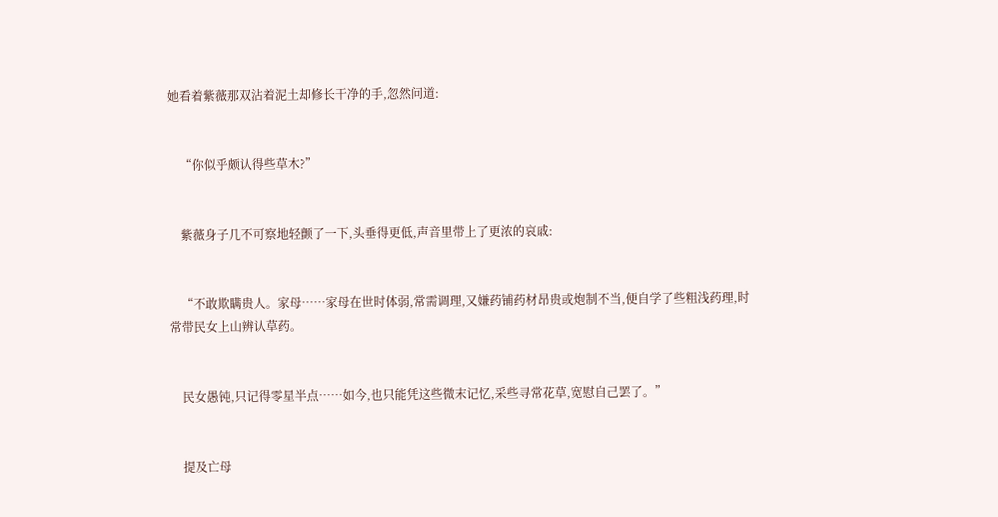她看着紫薇那双沾着泥土却修长干净的手,忽然问道:


    “你似乎颇认得些草木?”


    紫薇身子几不可察地轻颤了一下,头垂得更低,声音里带上了更浓的哀戚:


    “不敢欺瞒贵人。家母……家母在世时体弱,常需调理,又嫌药铺药材昂贵或炮制不当,便自学了些粗浅药理,时常带民女上山辨认草药。


    民女愚钝,只记得零星半点……如今,也只能凭这些微末记忆,采些寻常花草,宽慰自己罢了。”


    提及亡母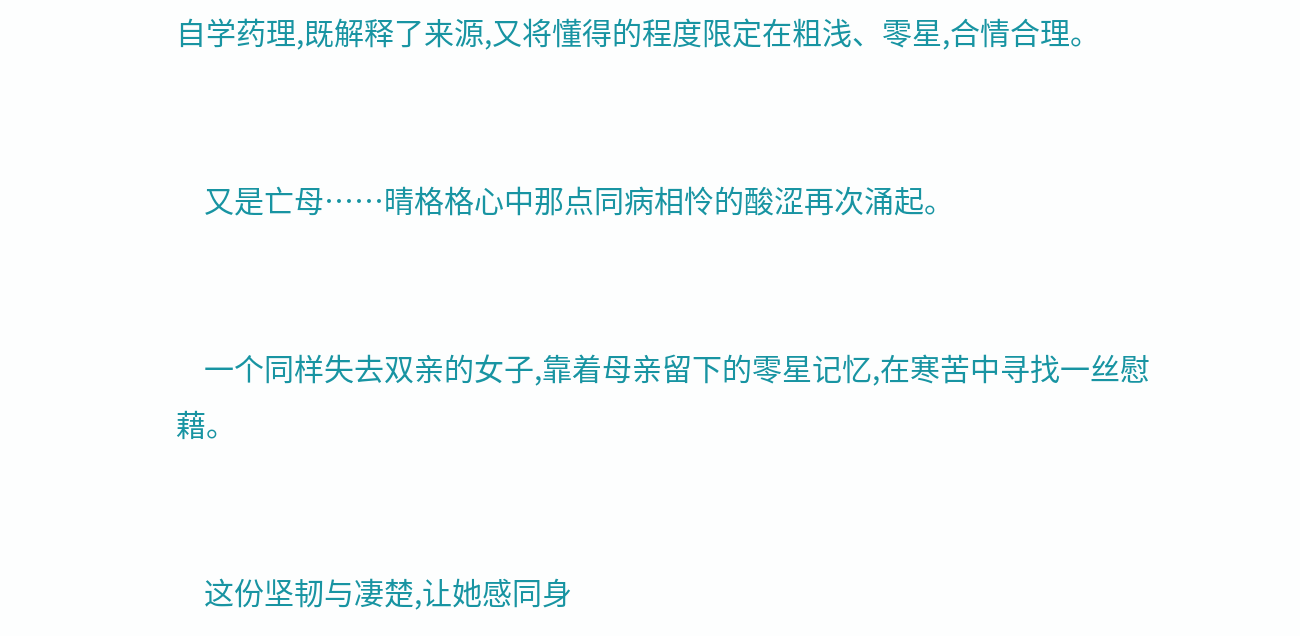自学药理,既解释了来源,又将懂得的程度限定在粗浅、零星,合情合理。


    又是亡母……晴格格心中那点同病相怜的酸涩再次涌起。


    一个同样失去双亲的女子,靠着母亲留下的零星记忆,在寒苦中寻找一丝慰藉。


    这份坚韧与凄楚,让她感同身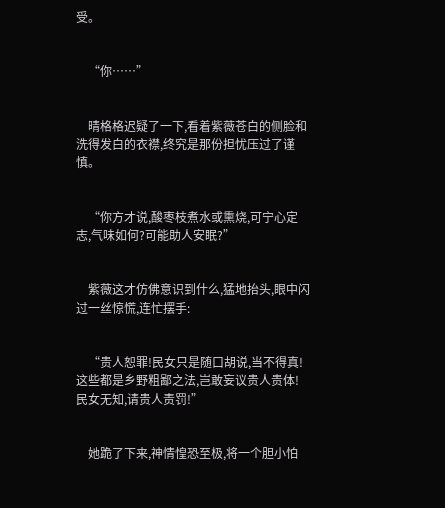受。


    “你……”


    晴格格迟疑了一下,看着紫薇苍白的侧脸和洗得发白的衣襟,终究是那份担忧压过了谨慎。


    “你方才说,酸枣枝煮水或熏烧,可宁心定志,气味如何?可能助人安眠?”


    紫薇这才仿佛意识到什么,猛地抬头,眼中闪过一丝惊慌,连忙摆手:


    “贵人恕罪!民女只是随口胡说,当不得真!这些都是乡野粗鄙之法,岂敢妄议贵人贵体!民女无知,请贵人责罚!”


    她跪了下来,神情惶恐至极,将一个胆小怕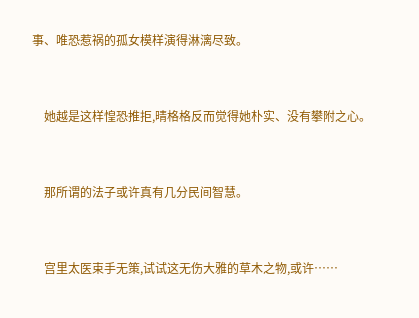事、唯恐惹祸的孤女模样演得淋漓尽致。


    她越是这样惶恐推拒,晴格格反而觉得她朴实、没有攀附之心。


    那所谓的法子或许真有几分民间智慧。


    宫里太医束手无策,试试这无伤大雅的草木之物,或许……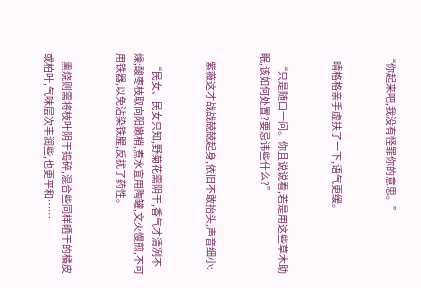“你起来吧,我没有怪罪你的意思。”


    晴格格亲手虚扶了一下,语气更缓。


    “只是随口一问。你且说说看,若是用这些草木助眠,该如何处置?要忌讳些什么?”


    紫薇这才战战兢兢起身,依旧不敢抬头,声音细小:


    “民女、民女只知,野菊花需阴干,香气才清冽不燥;酸枣枝取向阳嫩梢,煮水宜用陶罐,文火慢煎,不可用铁器,以免沾染铁腥,反扰了药性。


    熏烧则需将枝叶阴干捣碎,混合些同样晒干的橘皮或柏叶,气味层次丰润些,也更平和……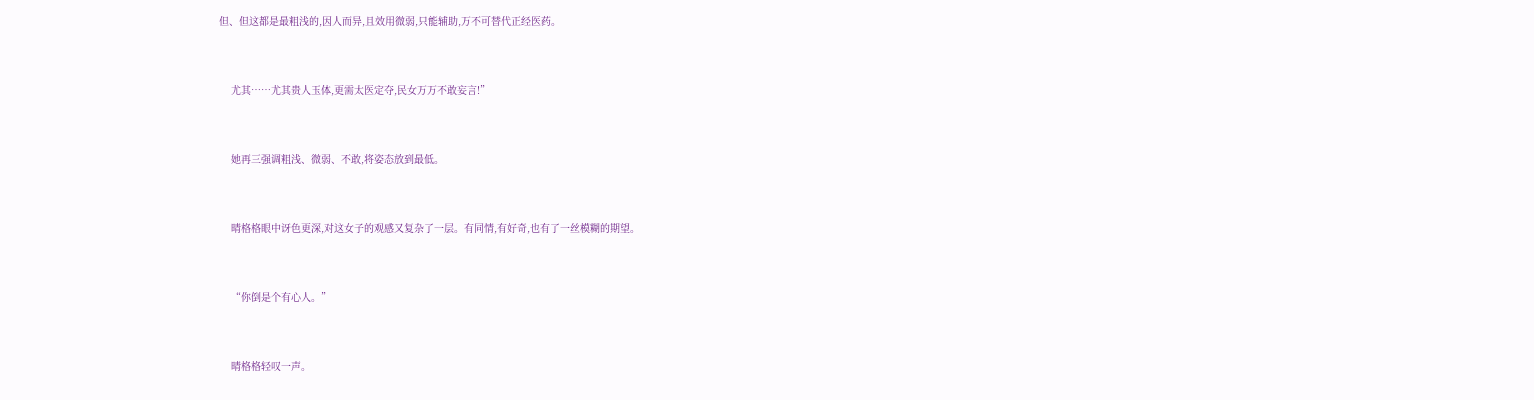但、但这都是最粗浅的,因人而异,且效用微弱,只能辅助,万不可替代正经医药。


    尤其……尤其贵人玉体,更需太医定夺,民女万万不敢妄言!”


    她再三强调粗浅、微弱、不敢,将姿态放到最低。


    晴格格眼中讶色更深,对这女子的观感又复杂了一层。有同情,有好奇,也有了一丝模糊的期望。


    “你倒是个有心人。”


    晴格格轻叹一声。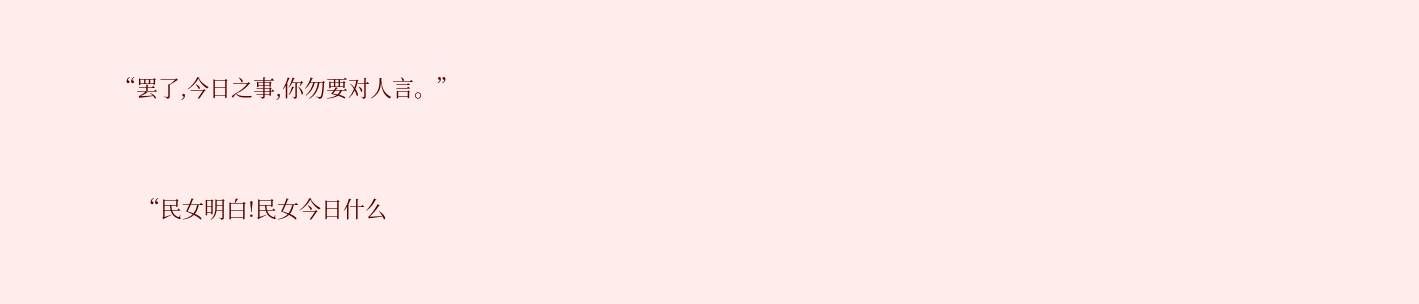“罢了,今日之事,你勿要对人言。”


    “民女明白!民女今日什么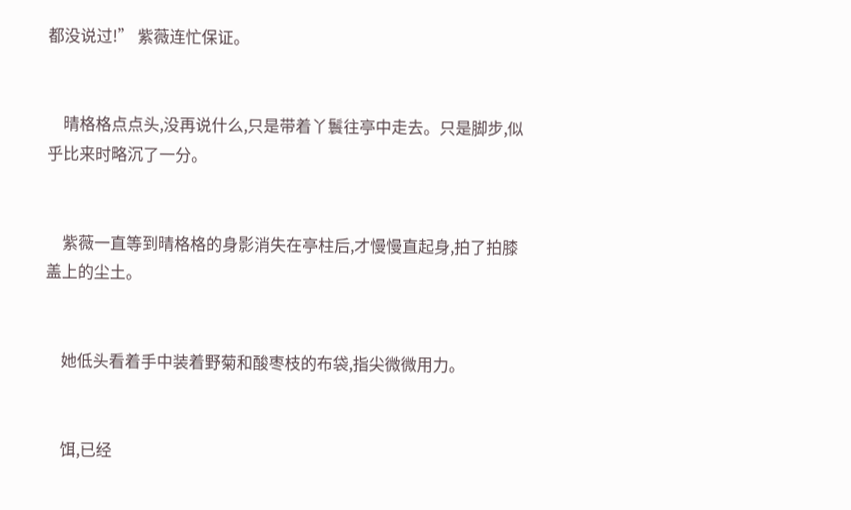都没说过!” 紫薇连忙保证。


    晴格格点点头,没再说什么,只是带着丫鬟往亭中走去。只是脚步,似乎比来时略沉了一分。


    紫薇一直等到晴格格的身影消失在亭柱后,才慢慢直起身,拍了拍膝盖上的尘土。


    她低头看着手中装着野菊和酸枣枝的布袋,指尖微微用力。


    饵,已经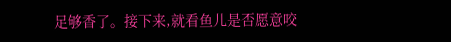足够香了。接下来,就看鱼儿是否愿意咬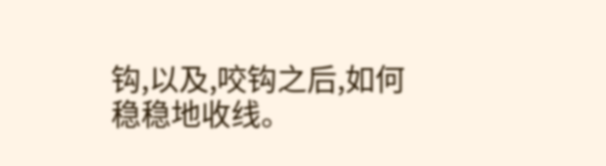钩,以及,咬钩之后,如何稳稳地收线。